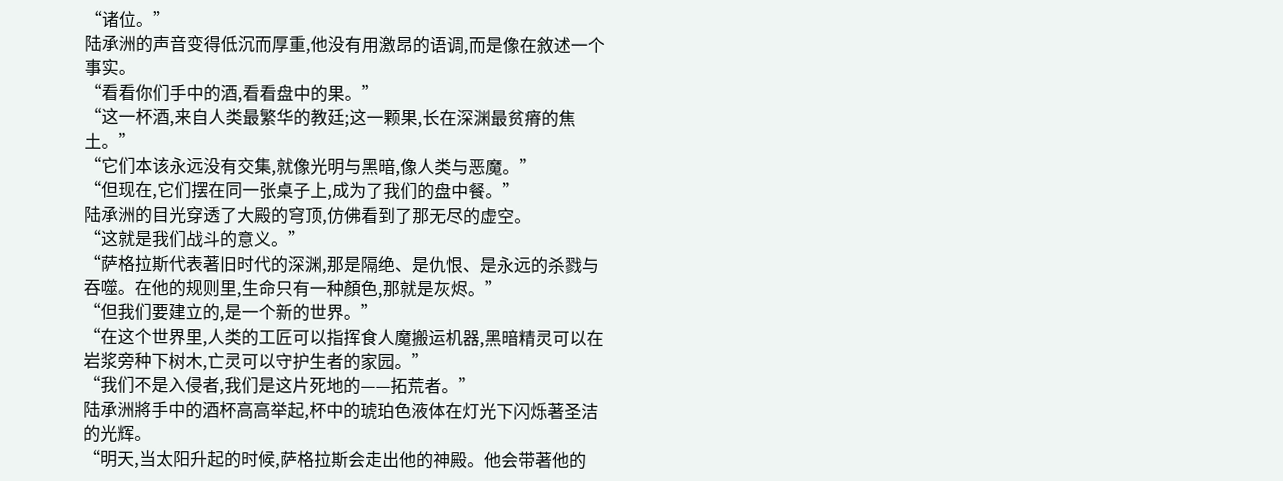“诸位。”
陆承洲的声音变得低沉而厚重,他没有用激昂的语调,而是像在敘述一个事实。
“看看你们手中的酒,看看盘中的果。”
“这一杯酒,来自人类最繁华的教廷;这一颗果,长在深渊最贫瘠的焦土。”
“它们本该永远没有交集,就像光明与黑暗,像人类与恶魔。”
“但现在,它们摆在同一张桌子上,成为了我们的盘中餐。”
陆承洲的目光穿透了大殿的穹顶,仿佛看到了那无尽的虚空。
“这就是我们战斗的意义。”
“萨格拉斯代表著旧时代的深渊,那是隔绝、是仇恨、是永远的杀戮与吞噬。在他的规则里,生命只有一种顏色,那就是灰烬。”
“但我们要建立的,是一个新的世界。”
“在这个世界里,人类的工匠可以指挥食人魔搬运机器,黑暗精灵可以在岩浆旁种下树木,亡灵可以守护生者的家园。”
“我们不是入侵者,我们是这片死地的——拓荒者。”
陆承洲將手中的酒杯高高举起,杯中的琥珀色液体在灯光下闪烁著圣洁的光辉。
“明天,当太阳升起的时候,萨格拉斯会走出他的神殿。他会带著他的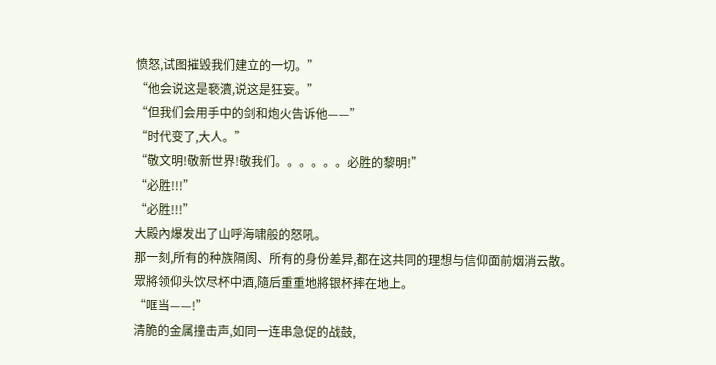愤怒,试图摧毁我们建立的一切。”
“他会说这是褻瀆,说这是狂妄。”
“但我们会用手中的剑和炮火告诉他——”
“时代变了,大人。”
“敬文明!敬新世界!敬我们。。。。。。必胜的黎明!”
“必胜!!!”
“必胜!!!”
大殿內爆发出了山呼海啸般的怒吼。
那一刻,所有的种族隔阂、所有的身份差异,都在这共同的理想与信仰面前烟消云散。
眾將领仰头饮尽杯中酒,隨后重重地將银杯摔在地上。
“哐当——!”
清脆的金属撞击声,如同一连串急促的战鼓,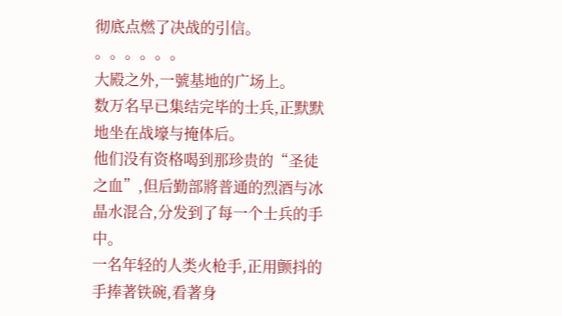彻底点燃了决战的引信。
。。。。。。
大殿之外,一號基地的广场上。
数万名早已集结完毕的士兵,正默默地坐在战壕与掩体后。
他们没有资格喝到那珍贵的“圣徒之血”,但后勤部將普通的烈酒与冰晶水混合,分发到了每一个士兵的手中。
一名年轻的人类火枪手,正用颤抖的手捧著铁碗,看著身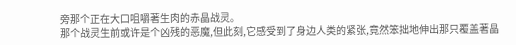旁那个正在大口咀嚼著生肉的赤晶战灵。
那个战灵生前或许是个凶残的恶魔,但此刻,它感受到了身边人类的紧张,竟然笨拙地伸出那只覆盖著晶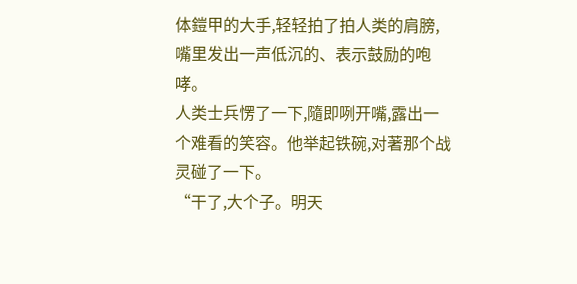体鎧甲的大手,轻轻拍了拍人类的肩膀,嘴里发出一声低沉的、表示鼓励的咆哮。
人类士兵愣了一下,隨即咧开嘴,露出一个难看的笑容。他举起铁碗,对著那个战灵碰了一下。
“干了,大个子。明天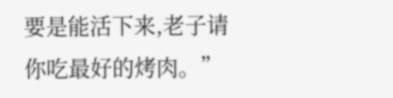要是能活下来,老子请你吃最好的烤肉。”